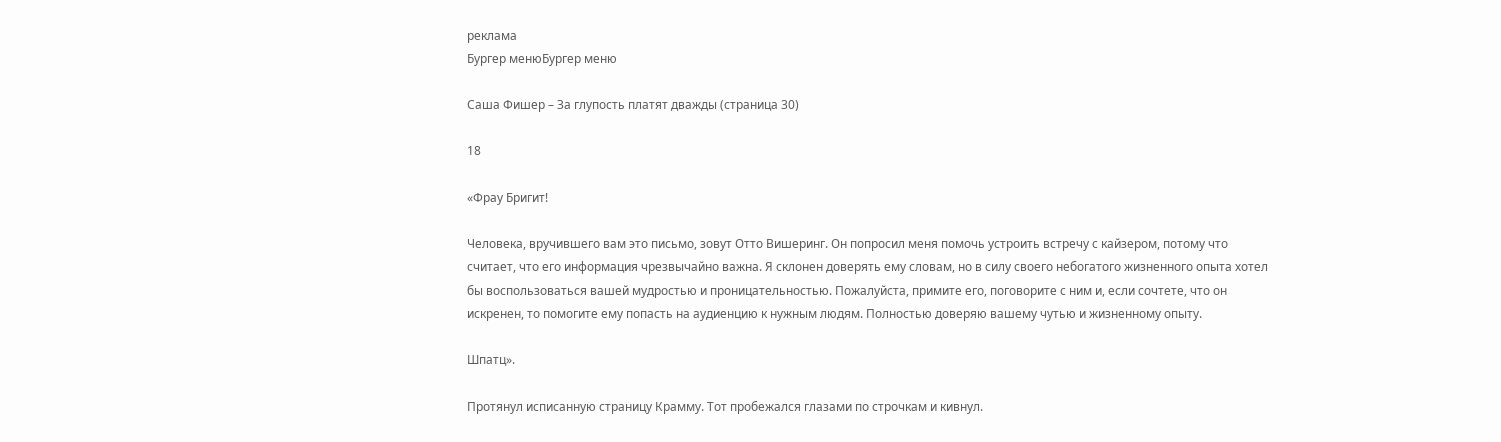реклама
Бургер менюБургер меню

Саша Фишер – За глупость платят дважды (страница 30)

18

«Фрау Бригит!

Человека, вручившего вам это письмо, зовут Отто Вишеринг. Он попросил меня помочь устроить встречу с кайзером, потому что считает, что его информация чрезвычайно важна. Я склонен доверять ему словам, но в силу своего небогатого жизненного опыта хотел бы воспользоваться вашей мудростью и проницательностью. Пожалуйста, примите его, поговорите с ним и, если сочтете, что он искренен, то помогите ему попасть на аудиенцию к нужным людям. Полностью доверяю вашему чутью и жизненному опыту.

Шпатц».

Протянул исписанную страницу Крамму. Тот пробежался глазами по строчкам и кивнул.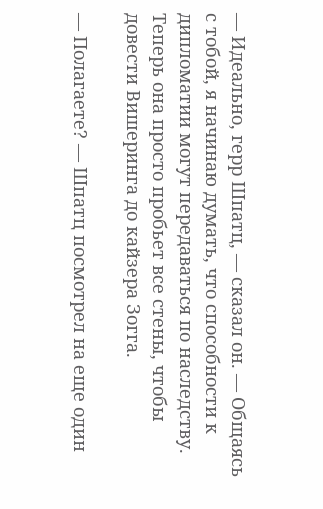— Идеально, герр Шпатц, — сказал он. — Общаясь с тобой, я начинаю думать, что способности к дипломатии могут передаваться по наследству. Теперь она просто пробьет все стены, чтобы довести Вишеринга до кайзера Зогга.

— Полагаете? — Шпатц посмотрел на еще один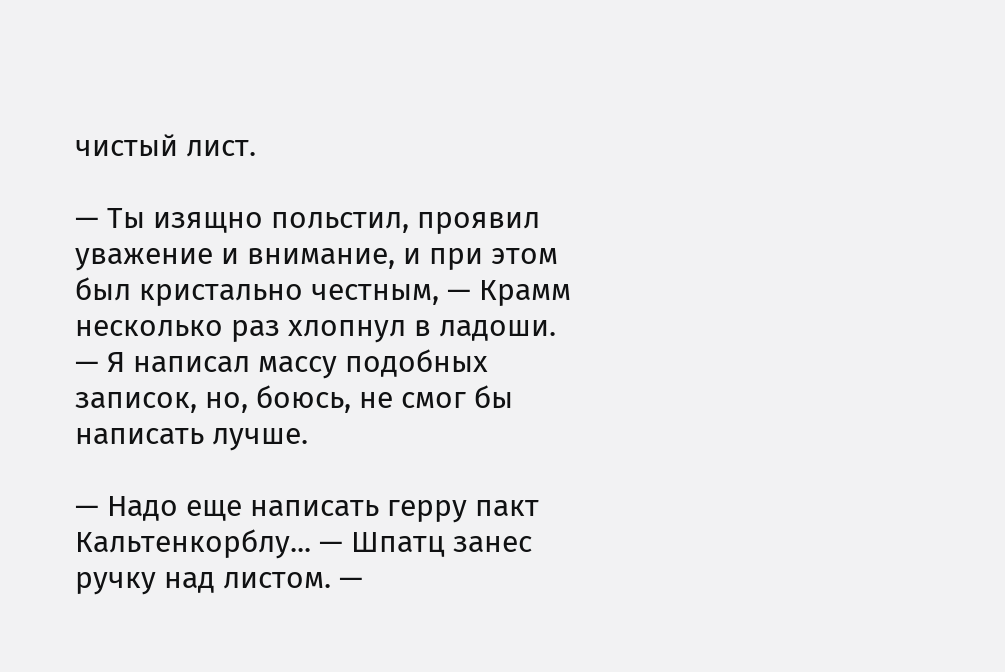чистый лист.

— Ты изящно польстил, проявил уважение и внимание, и при этом был кристально честным, — Крамм несколько раз хлопнул в ладоши. — Я написал массу подобных записок, но, боюсь, не смог бы написать лучше.

— Надо еще написать герру пакт Кальтенкорблу... — Шпатц занес ручку над листом. —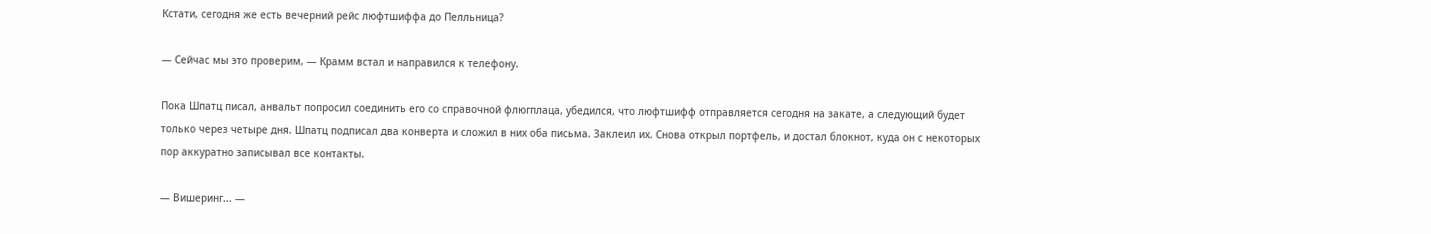Кстати, сегодня же есть вечерний рейс люфтшиффа до Пелльница?

— Сейчас мы это проверим, — Крамм встал и направился к телефону.

Пока Шпатц писал, анвальт попросил соединить его со справочной флюгплаца, убедился, что люфтшифф отправляется сегодня на закате, а следующий будет только через четыре дня. Шпатц подписал два конверта и сложил в них оба письма. Заклеил их. Снова открыл портфель, и достал блокнот, куда он с некоторых пор аккуратно записывал все контакты.

— Вишеринг... —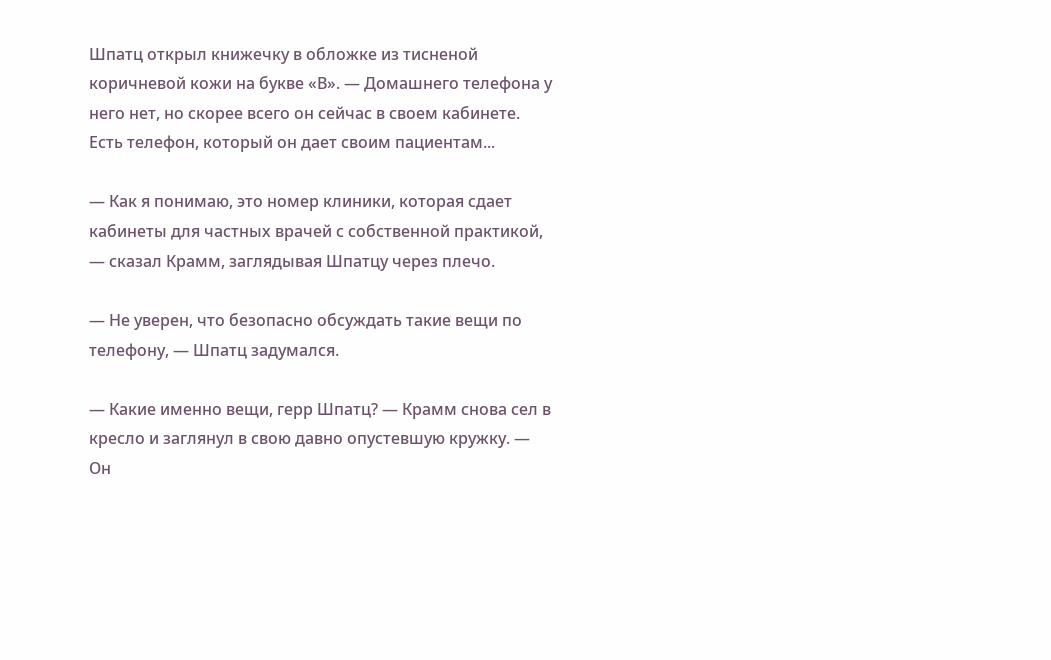Шпатц открыл книжечку в обложке из тисненой коричневой кожи на букве «В». — Домашнего телефона у него нет, но скорее всего он сейчас в своем кабинете. Есть телефон, который он дает своим пациентам...

— Как я понимаю, это номер клиники, которая сдает кабинеты для частных врачей с собственной практикой, — сказал Крамм, заглядывая Шпатцу через плечо.

— Не уверен, что безопасно обсуждать такие вещи по телефону, — Шпатц задумался.

— Какие именно вещи, герр Шпатц? — Крамм снова сел в кресло и заглянул в свою давно опустевшую кружку. — Он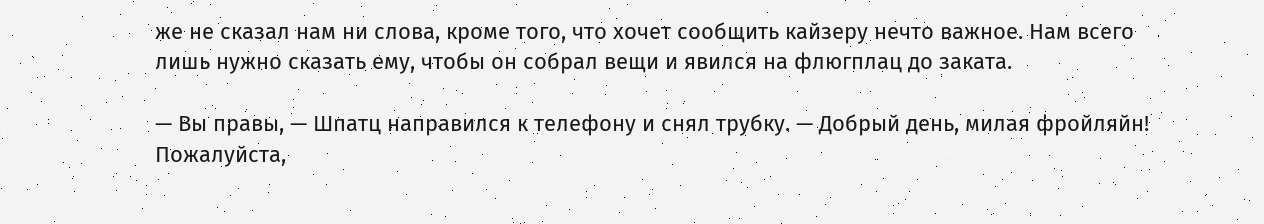же не сказал нам ни слова, кроме того, что хочет сообщить кайзеру нечто важное. Нам всего лишь нужно сказать ему, чтобы он собрал вещи и явился на флюгплац до заката.

— Вы правы, — Шпатц направился к телефону и снял трубку. — Добрый день, милая фройляйн! Пожалуйста,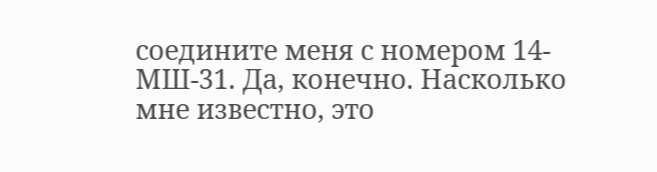соедините меня с номером 14-МШ-31. Да, конечно. Насколько мне известно, это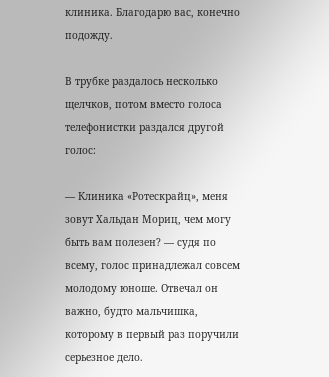клиника. Благодарю вас, конечно подожду.

В трубке раздалось несколько щелчков, потом вместо голоса телефонистки раздался другой голос:

— Клиника «Ротескрайц», меня зовут Хальдан Мориц, чем могу быть вам полезен? — судя по всему, голос принадлежал совсем молодому юноше. Отвечал он важно, будто мальчишка, которому в первый раз поручили серьезное дело.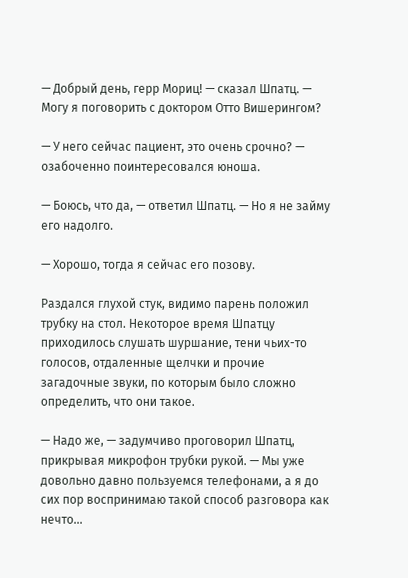— Добрый день, герр Мориц! — сказал Шпатц. — Могу я поговорить с доктором Отто Вишерингом?

— У него сейчас пациент, это очень срочно? — озабоченно поинтересовался юноша.

— Боюсь, что да, — ответил Шпатц. — Но я не займу его надолго.

— Хорошо, тогда я сейчас его позову.

Раздался глухой стук, видимо парень положил трубку на стол. Некоторое время Шпатцу приходилось слушать шуршание, тени чьих-то голосов, отдаленные щелчки и прочие загадочные звуки, по которым было сложно определить, что они такое.

— Надо же, — задумчиво проговорил Шпатц, прикрывая микрофон трубки рукой. — Мы уже довольно давно пользуемся телефонами, а я до сих пор воспринимаю такой способ разговора как нечто...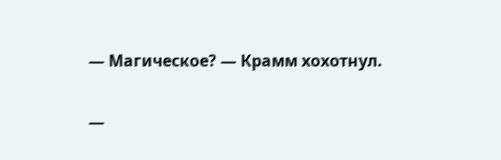— Магическое? — Крамм хохотнул.

—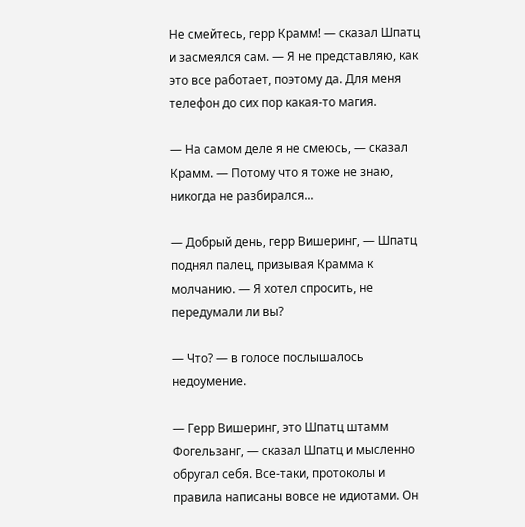Не смейтесь, герр Крамм! — сказал Шпатц и засмеялся сам. — Я не представляю, как это все работает, поэтому да. Для меня телефон до сих пор какая-то магия.

— На самом деле я не смеюсь, — сказал Крамм. — Потому что я тоже не знаю, никогда не разбирался...

— Добрый день, герр Вишеринг, — Шпатц поднял палец, призывая Крамма к молчанию. — Я хотел спросить, не передумали ли вы?

— Что? — в голосе послышалось недоумение.

— Герр Вишеринг, это Шпатц штамм Фогельзанг, — сказал Шпатц и мысленно обругал себя. Все-таки, протоколы и правила написаны вовсе не идиотами. Он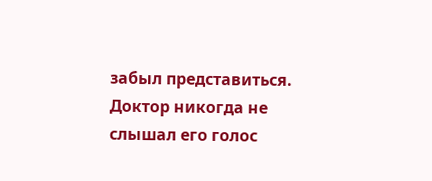забыл представиться. Доктор никогда не слышал его голос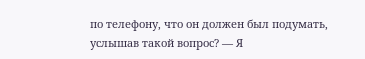по телефону, что он должен был подумать, услышав такой вопрос? — Я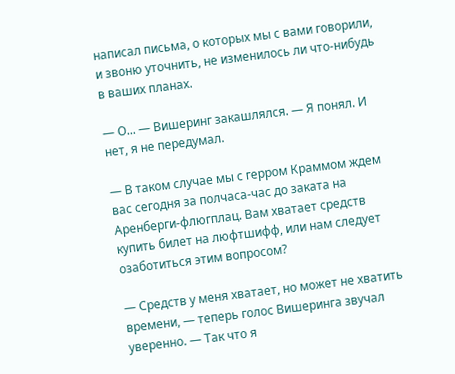написал письма, о которых мы с вами говорили, и звоню уточнить, не изменилось ли что-нибудь в ваших планах.

— О... — Вишеринг закашлялся. — Я понял. И нет, я не передумал.

— В таком случае мы с герром Краммом ждем вас сегодня за полчаса-час до заката на Аренберги-флюгплац. Вам хватает средств купить билет на люфтшифф, или нам следует озаботиться этим вопросом?

— Средств у меня хватает, но может не хватить времени, — теперь голос Вишеринга звучал уверенно. — Так что я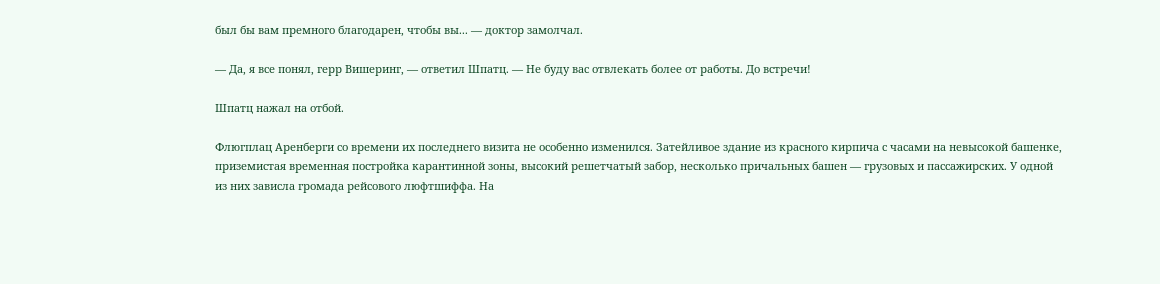был бы вам премного благодарен, чтобы вы... — доктор замолчал.

— Да, я все понял, герр Вишеринг, — ответил Шпатц. — Не буду вас отвлекать более от работы. До встречи!

Шпатц нажал на отбой.

Флюгплац Аренберги со времени их последнего визита не особенно изменился. Затейливое здание из красного кирпича с часами на невысокой башенке, приземистая временная постройка карантинной зоны, высокий решетчатый забор, несколько причальных башен — грузовых и пассажирских. У одной из них зависла громада рейсового люфтшиффа. На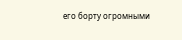его борту огромными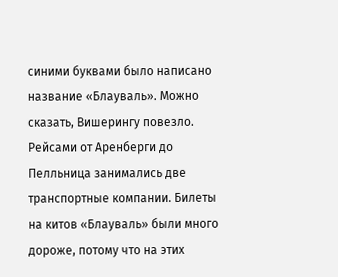синими буквами было написано название «Блауваль». Можно сказать, Вишерингу повезло. Рейсами от Аренберги до Пелльница занимались две транспортные компании. Билеты на китов «Блауваль» были много дороже, потому что на этих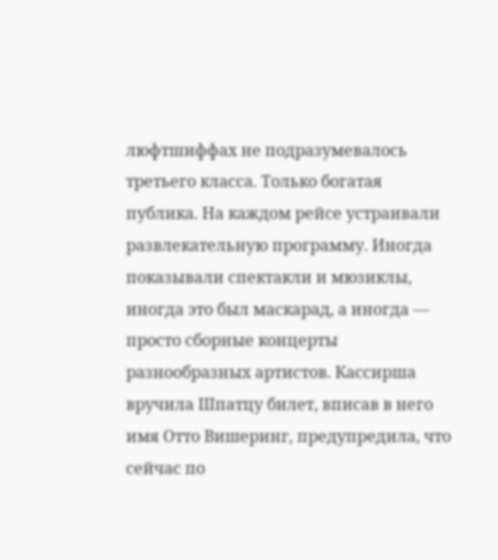люфтшиффах не подразумевалось третьего класса. Только богатая публика. На каждом рейсе устраивали развлекательную программу. Иногда показывали спектакли и мюзиклы, иногда это был маскарад, а иногда — просто сборные концерты разнообразных артистов. Кассирша вручила Шпатцу билет, вписав в него имя Отто Вишеринг, предупредила, что сейчас по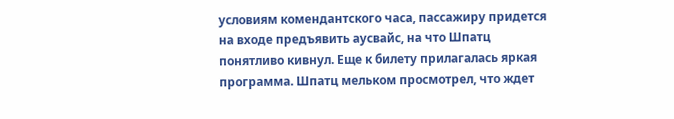условиям комендантского часа, пассажиру придется на входе предъявить аусвайс, на что Шпатц понятливо кивнул. Еще к билету прилагалась яркая программа. Шпатц мельком просмотрел, что ждет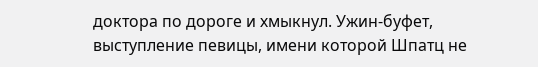доктора по дороге и хмыкнул. Ужин-буфет, выступление певицы, имени которой Шпатц не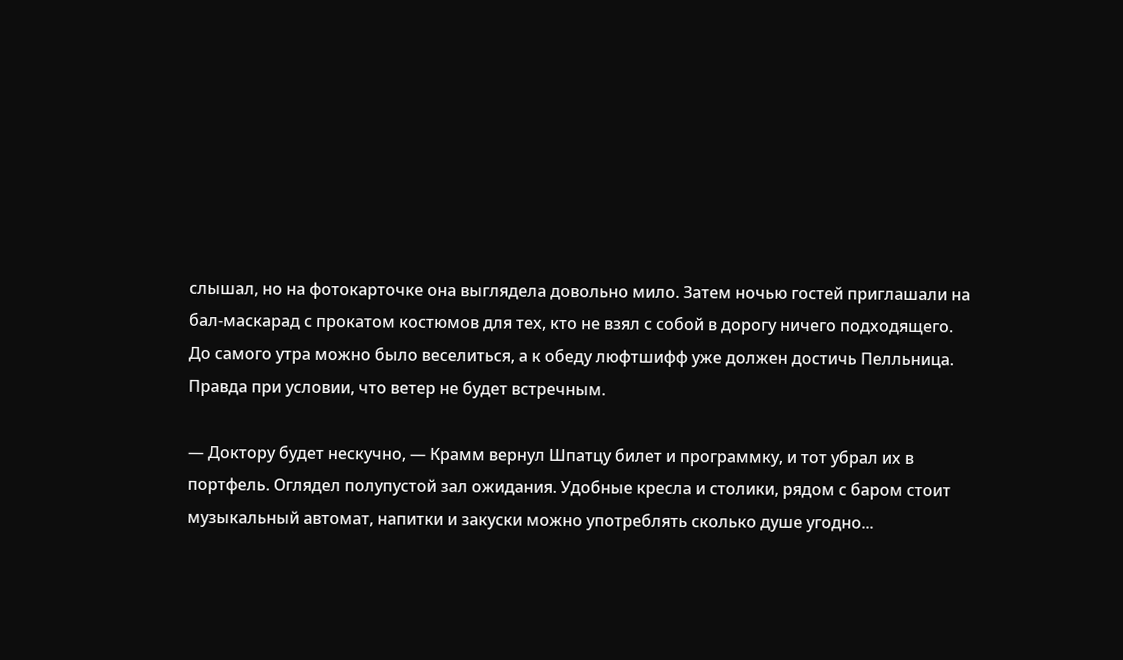слышал, но на фотокарточке она выглядела довольно мило. Затем ночью гостей приглашали на бал-маскарад с прокатом костюмов для тех, кто не взял с собой в дорогу ничего подходящего. До самого утра можно было веселиться, а к обеду люфтшифф уже должен достичь Пелльница. Правда при условии, что ветер не будет встречным.

— Доктору будет нескучно, — Крамм вернул Шпатцу билет и программку, и тот убрал их в портфель. Оглядел полупустой зал ожидания. Удобные кресла и столики, рядом с баром стоит музыкальный автомат, напитки и закуски можно употреблять сколько душе угодно...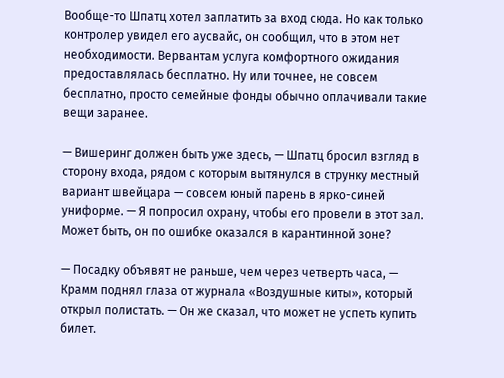Вообще-то Шпатц хотел заплатить за вход сюда. Но как только контролер увидел его аусвайс, он сообщил, что в этом нет необходимости. Вервантам услуга комфортного ожидания предоставлялась бесплатно. Ну или точнее, не совсем бесплатно, просто семейные фонды обычно оплачивали такие вещи заранее.

— Вишеринг должен быть уже здесь, — Шпатц бросил взгляд в сторону входа, рядом с которым вытянулся в струнку местный вариант швейцара — совсем юный парень в ярко-синей униформе. — Я попросил охрану, чтобы его провели в этот зал. Может быть, он по ошибке оказался в карантинной зоне?

— Посадку объявят не раньше, чем через четверть часа, — Крамм поднял глаза от журнала «Воздушные киты», который открыл полистать. — Он же сказал, что может не успеть купить билет.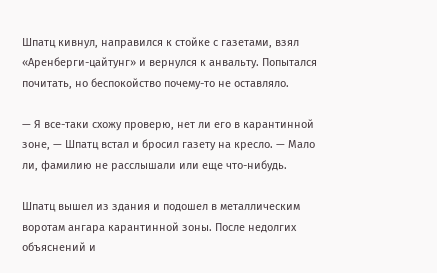Шпатц кивнул, направился к стойке с газетами, взял «Аренберги-цайтунг» и вернулся к анвальту. Попытался почитать, но беспокойство почему-то не оставляло.

— Я все-таки схожу проверю, нет ли его в карантинной зоне, — Шпатц встал и бросил газету на кресло. — Мало ли, фамилию не расслышали или еще что-нибудь.

Шпатц вышел из здания и подошел в металлическим воротам ангара карантинной зоны. После недолгих объяснений и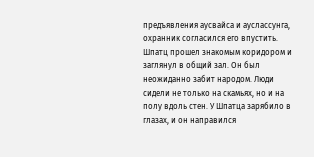предъявления аусвайса и ауслассунга, охранник согласился его впустить. Шпатц прошел знакомым коридором и заглянул в общий зал. Он был неожиданно забит народом. Люди сидели не только на скамьях, но и на полу вдоль стен. У Шпатца зарябило в глазах, и он направился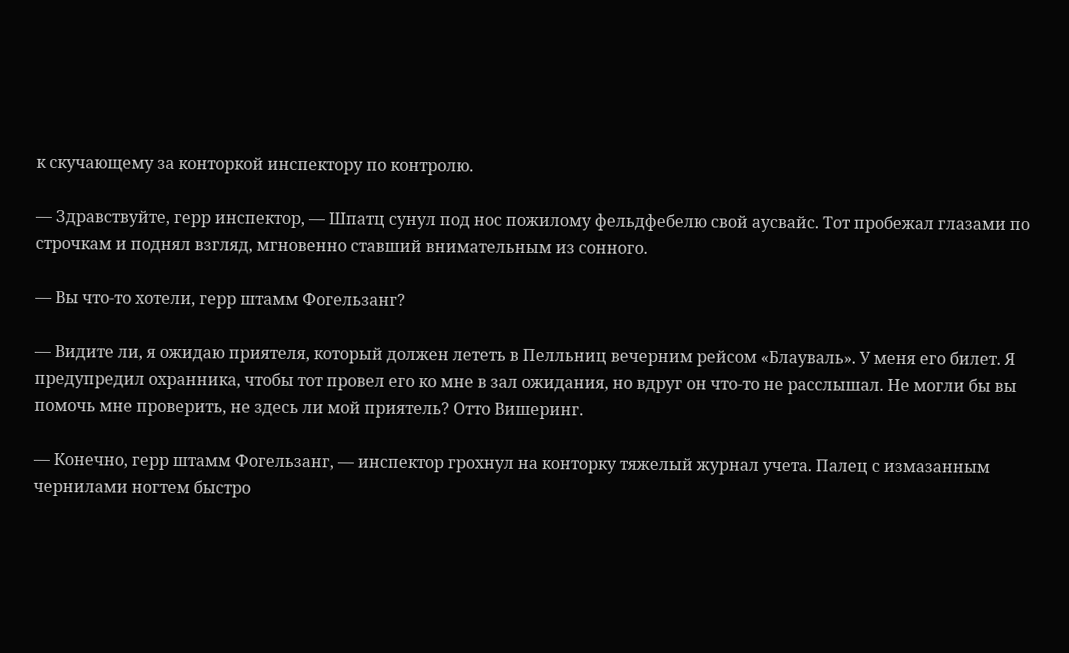к скучающему за конторкой инспектору по контролю.

— Здравствуйте, герр инспектор, — Шпатц сунул под нос пожилому фельдфебелю свой аусвайс. Тот пробежал глазами по строчкам и поднял взгляд, мгновенно ставший внимательным из сонного.

— Вы что-то хотели, герр штамм Фогельзанг?

— Видите ли, я ожидаю приятеля, который должен лететь в Пелльниц вечерним рейсом «Блауваль». У меня его билет. Я предупредил охранника, чтобы тот провел его ко мне в зал ожидания, но вдруг он что-то не расслышал. Не могли бы вы помочь мне проверить, не здесь ли мой приятель? Отто Вишеринг.

— Конечно, герр штамм Фогельзанг, — инспектор грохнул на конторку тяжелый журнал учета. Палец с измазанным чернилами ногтем быстро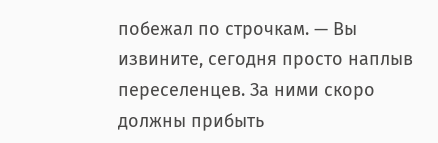побежал по строчкам. — Вы извините, сегодня просто наплыв переселенцев. За ними скоро должны прибыть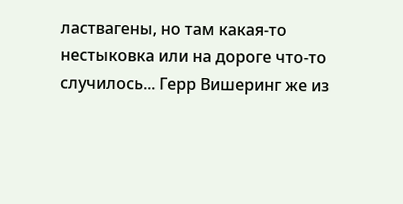ластвагены, но там какая-то нестыковка или на дороге что-то случилось... Герр Вишеринг же из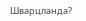Шварцланда?